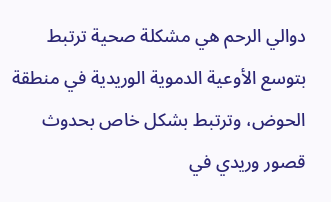دوالي الرحم هي مشكلة صحية ترتبط بتوسع الأوعية الدموية الوريدية في منطقة الحوض، وترتبط بشكل خاص بحدوث قصور وريدي في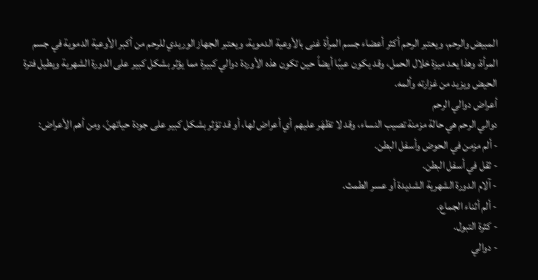المبيض والرحم، ويعتبر الرحم أكثر أعضاء جسم المرأة غنى بالأوعية الدموية، ويعتبر الجهاز الوريدي للرحم من أكبر الأوعية الدموية في جسم المرأة، وهذا يعد ميزة خلال الحمل، وقد يكون عيبًا أيضاً حين تكون هذه الأوردة دوالي كبيرة مما يؤثر بشكل كبير على الدورة الشهرية ويطيل فترة الحيض ويزيد من غزارته وألمه.
أعراض دوالي الرحم
دوالي الرحم هي حالة مزمنة تصيب النساء، وقد لا تظهَر عليهم أي أعراض لها، أو قد تؤثر بشكل كبير على جودة حياتهنّ، ومن أهم الأعراض:
- ألم مزمن في الحوض وأسفل البطن.
- ثقل في أسفل البطن.
- آلام الدورة الشهرية الشديدة أو عسر الطمث.
- ألم أثناء الجماع.
- كثرة التبول.
- دوالي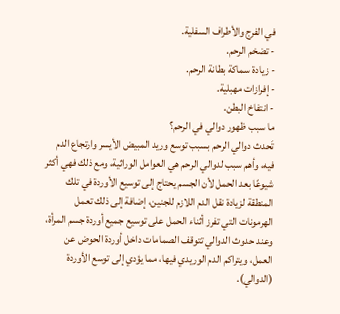في الفرج والأطراف السفلية.
- تضخم الرحم.
- زيادة سماكة بطانة الرحم.
- إفرازات مهبلية.
- انتفاخ البطن.
ما سبب ظهور دوالي في الرحم؟
تَحدث دوالي الرحم بسبب توسع وريد المبيض الأيسر وارتجاع الدم فيه، وأهم سبب لدوالي الرحم هي العوامل الوراثية، ومع ذلك فهي أكثر شيوعًا بعد الحمل لأن الجسم يحتاج إلى توسيع الأوردة في تلك المنطقة لزيادة نقل الدم اللازم للجنين، إضافة إلى ذلك تعمل الهرمونات التي تفرز أثناء الحمل على توسيع جميع أوردة جسم المرأة، وعند حدوث الدوالي تتوقف الصمامات داخل أوردة الحوض عن العمل، ويتراكم الدم الوريدي فيها، مما يؤدي إلى توسع الأوردة (الدوالي).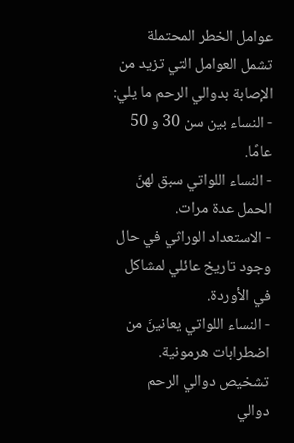عوامل الخطر المحتملة
تشمل العوامل التي تزيد من الإصابة بدوالي الرحم ما يلي:
- النساء بين سن 30 و 50 عامًا.
- النساء اللواتي سبق لهنّ الحمل عدة مرات.
- الاستعداد الوراثي في حال وجود تاريخ عائلي لمشاكل في الأوردة.
- النساء اللواتي يعانينَ من اضطرابات هرمونية.
تشخيص دوالي الرحم
دوالي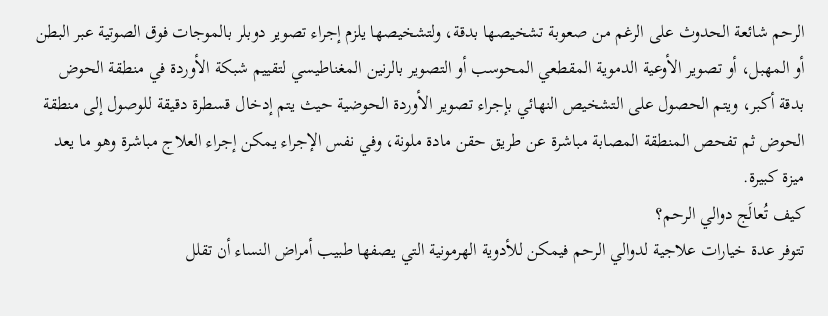الرحم شائعة الحدوث على الرغم من صعوبة تشخيصها بدقة، ولتشخيصها يلزم إجراء تصوير دوبلر بالموجات فوق الصوتية عبر البطن أو المهبل، أو تصوير الأوعية الدموية المقطعي المحوسب أو التصوير بالرنين المغناطيسي لتقييم شبكة الأوردة في منطقة الحوض بدقة أكبر، ويتم الحصول على التشخيص النهائي بإجراء تصوير الأوردة الحوضية حيث يتم إدخال قسطرة دقيقة للوصول إلى منطقة الحوض ثم تفحص المنطقة المصابة مباشرة عن طريق حقن مادة ملونة، وفي نفس الإجراء يمكن إجراء العلاج مباشرة وهو ما يعد ميزة كبيرة.
كيف تُعالَج دوالي الرحم؟
تتوفر عدة خيارات علاجية لدوالي الرحم فيمكن للأدوية الهرمونية التي يصفها طبيب أمراض النساء أن تقلل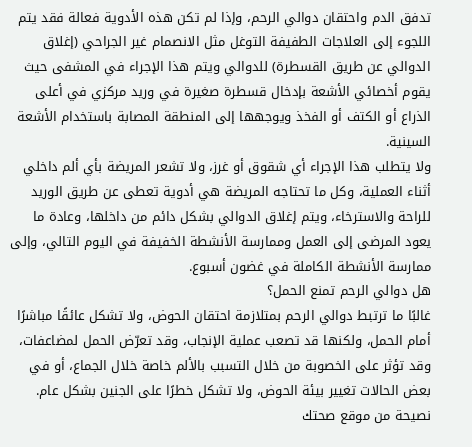تدفق الدم واحتقان دوالي الرحم، وإذا لم تكن هذه الأدوية فعالة فقد يتم اللجوء إلى العلاجات الطفيفة التوغل مثل الانصمام غير الجراحي (إغلاق الدوالي عن طريق القسطرة) للدوالي ويتم هذا الإجراء في المشفى حيث يقوم أخصائي الأشعة بإدخال قسطرة صغيرة في وريد مركزي في أعلى الذراع أو الكتف أو الفخذ ويوجهها إلى المنطقة المصابة باستخدام الأشعة السينية.
ولا يتطلب هذا الإجراء أي شقوق أو غرز، ولا تشعر المريضة بأي ألم داخلي أثناء العملية، وكل ما تحتاجه المريضة هي أدوية تعطى عن طريق الوريد للراحة والاسترخاء، ويتم إغلاق الدوالي بشكل دائم من داخلها، وعادة ما يعود المرضى إلى العمل وممارسة الأنشطة الخفيفة في اليوم التالي، وإلى ممارسة الأنشطة الكاملة في غضون أسبوع.
هل دوالي الرحم تمنع الحمل؟
غالبًا ما ترتبط دوالي الرحم بمتلازمة احتقان الحوض، ولا تشكل عائقًا مباشرًا أمام الحمل، ولكنها قد تصعب عملية الإنجاب، وقد تعرّض الحمل لمضاعفات، وقد تؤثر على الخصوبة من خلال التسبب بالألم خاصة خلال الجماع، أو في بعض الحالات تغيير بيئة الحوض، ولا تشكل خطرًا على الجنين بشكل عام.
نصيحة من موقع صحتك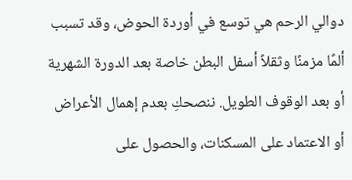دوالي الرحم هي توسع في أوردة الحوض، وقد تسبب ألمًا مزمنًا وثقلاً أسفل البطن خاصة بعد الدورة الشهرية أو بعد الوقوف الطويل. ننصحكِ بعدم إهمال الأعراض أو الاعتماد على المسكنات، والحصول على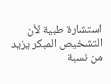استشارة طبية لأن التشخيص المبكر يزيد من نسبة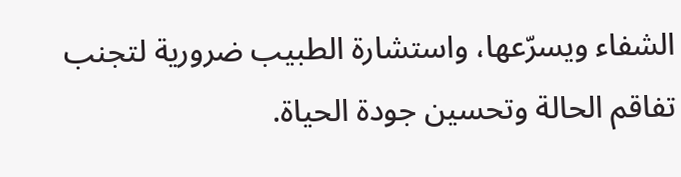الشفاء ويسرّعها، واستشارة الطبيب ضرورية لتجنب تفاقم الحالة وتحسين جودة الحياة.